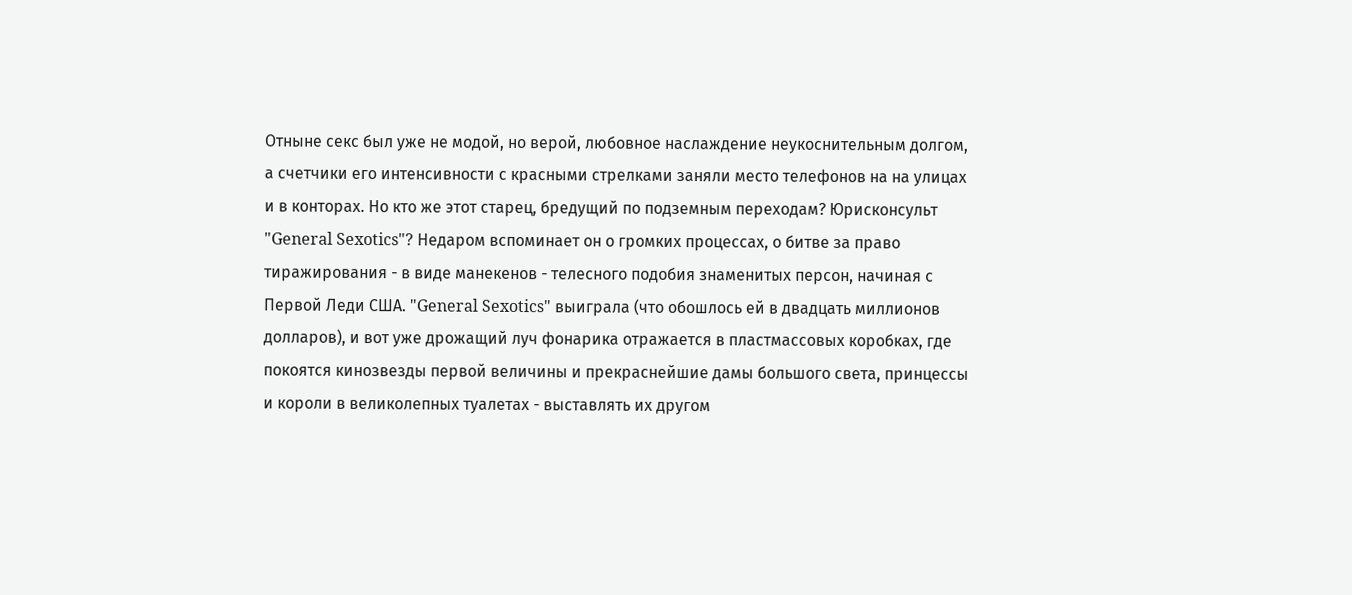Отныне секс был уже не модой, но верой, любовное наслаждение неукоснительным долгом, а счетчики его интенсивности с красными стрелками заняли место телефонов на на улицах и в конторах. Но кто же этот старец, бредущий по подземным переходам? Юрисконсульт "General Sexotics"? Недаром вспоминает он о громких процессах, о битве за право тиражирования - в виде манекенов - телесного подобия знаменитых персон, начиная с Первой Леди США. "General Sexotics" выиграла (что обошлось ей в двадцать миллионов долларов), и вот уже дрожащий луч фонарика отражается в пластмассовых коробках, где покоятся кинозвезды первой величины и прекраснейшие дамы большого света, принцессы и короли в великолепных туалетах - выставлять их другом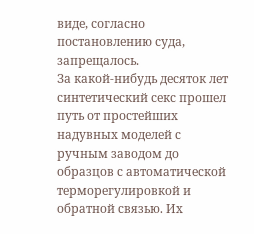виде, согласно постановлению суда, запрещалось.
За какой-нибудь десяток лет синтетический секс прошел путь от простейших надувных моделей с ручным заводом до образцов с автоматической терморегулировкой и обратной связью. Их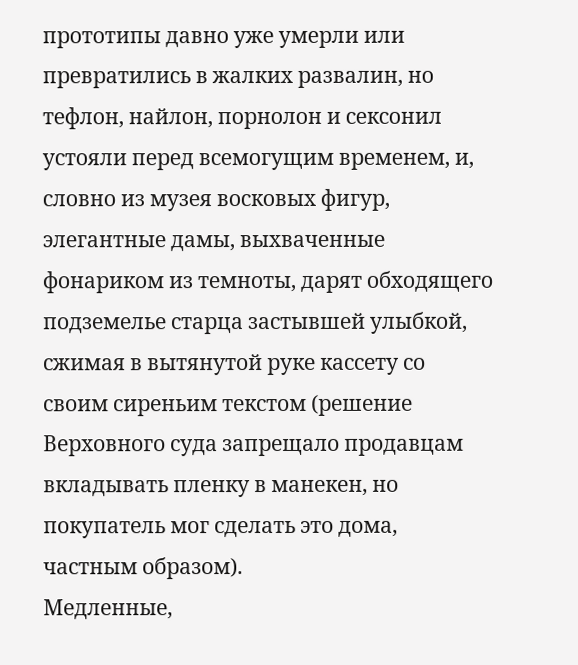прототипы давно уже умерли или превратились в жалких развалин, но тефлон, найлон, порнолон и сексонил устояли перед всемогущим временем, и, словно из музея восковых фигур, элегантные дамы, выхваченные фонариком из темноты, дарят обходящего подземелье старца застывшей улыбкой, сжимая в вытянутой руке кассету со своим сиреньим текстом (решение Верховного суда запрещало продавцам вкладывать пленку в манекен, но покупатель мог сделать это дома, частным образом).
Медленные,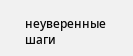неуверенные шаги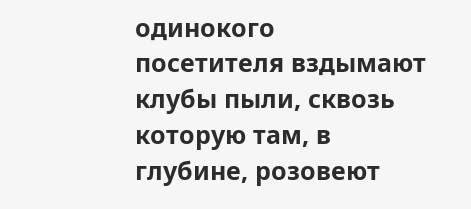одинокого посетителя вздымают клубы пыли, сквозь которую там, в глубине, розовеют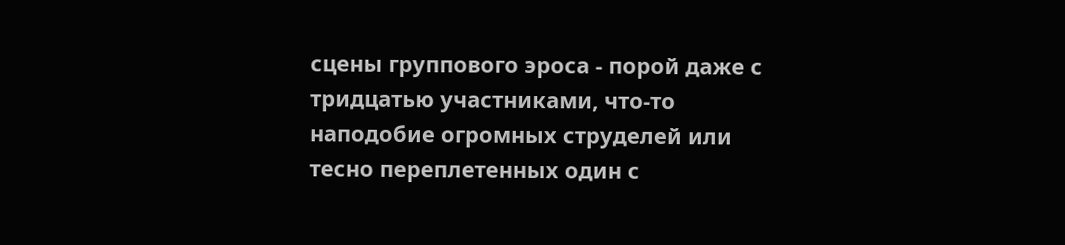сцены группового эроса - порой даже с тридцатью участниками, что-то наподобие огромных струделей или тесно переплетенных один с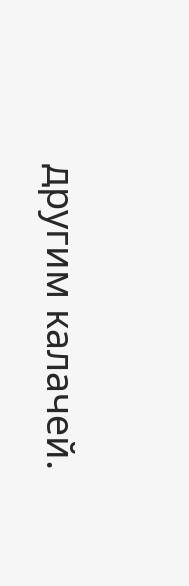другим калачей.